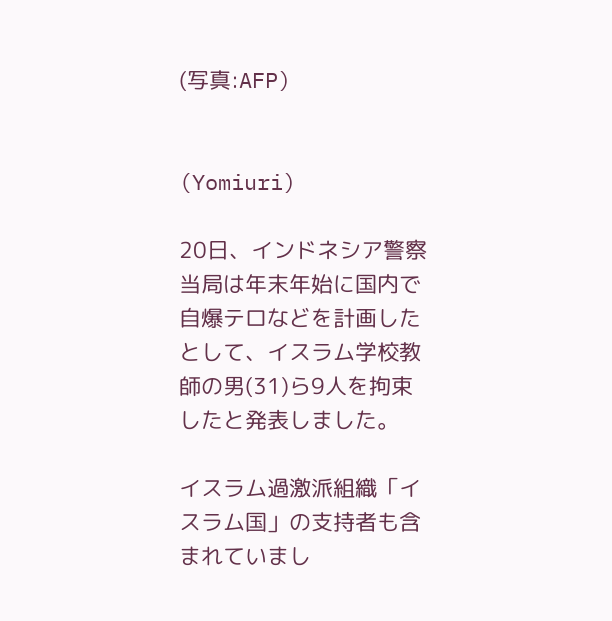(写真:AFP)


(Yomiuri)

20日、インドネシア警察当局は年末年始に国内で自爆テロなどを計画したとして、イスラム学校教師の男(31)ら9人を拘束したと発表しました。

イスラム過激派組織「イスラム国」の支持者も含まれていまし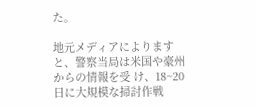た。

地元メディアによりますと、警察当局は米国や豪州からの情報を受 け、18~20日に大規模な掃討作戦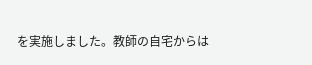を実施しました。教師の自宅からは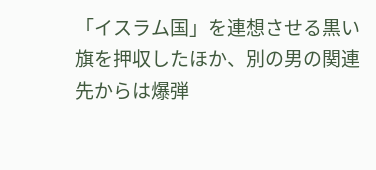「イスラム国」を連想させる黒い旗を押収したほか、別の男の関連先からは爆弾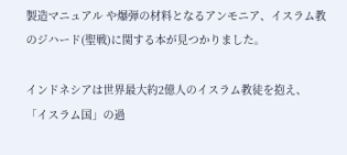製造マニュアル や爆弾の材料となるアンモニア、イスラム教のジハード(聖戦)に関する本が見つかりました。

インドネシアは世界最大約2億人のイスラム教徒を抱え、「イスラム国」の過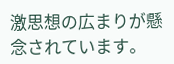激思想の広まりが懸念されています。